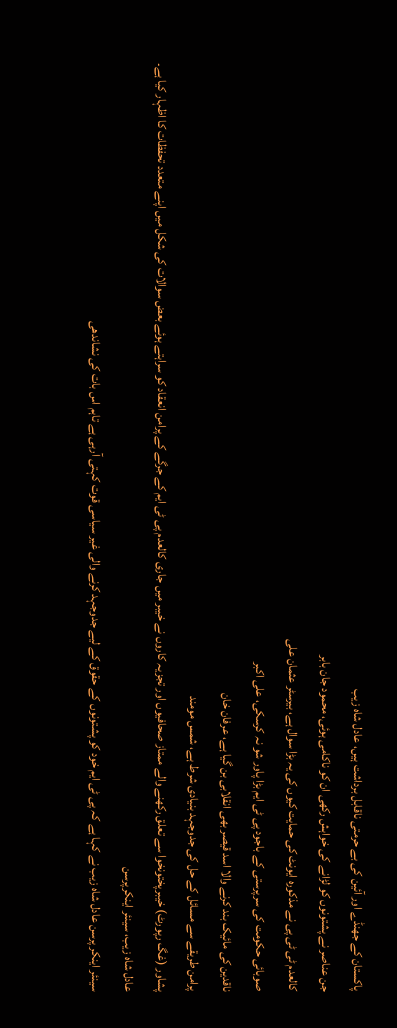پاکستان کے جھنڈے اور آئین کی بے حرمتی ناقابل برداشت ہیں، عادل شاہ زیب
جن عناصر نے پشتونوں کو لڑانے کی خواہش رکھی ان کو ناکامی ہوئی، محمود جان بابر
کالعدم ٹی ٹی پی نے مذکورہ ایونٹ کی حمایت کیوں کی یہ بڑا سوال ہے، بیرسٹر عثمان علی
صوبائی حکومت کی سرپرستی کے باجود پی ٹی ایم بڑا پاور شو نہ کرسکی، علی اکبر
ناقدین کی مائیک بند کرنے والا اسد قیصر بھی انقلابی بن گیا ہے، عرفان خان
پرامن طریقے سے مسائل کے حل کی جدوجہد بنیادی شرط ہے، شمس مومند
پشاور (غگ رپورٹ) خیبرپختونخوا سے تعلق رکھنے والے ممتاز صحافیوں اور تجزیہ کاروں نے خیبر میں جاری کالعدم پی ٹی ایم کے جرگے کے پرامن انعقاد کو سراہتے ہوئے بعض سوالات کی شکل میں اپنے متعدد تحفظات کا اظہار کیا ہے۔
عادل شاہ زیب، سینئر اینکرپرسن
سینئر اینکر پرسن عادل شاہ زیب نے کہا ہے کہ پی ٹی ایم خود کو پشتونوں کے حقوق کے لیے جدوجہد کرنے والی غیر سیاسی قوت کہتی آرہی ہے تاہم اس بات کی نشاندھی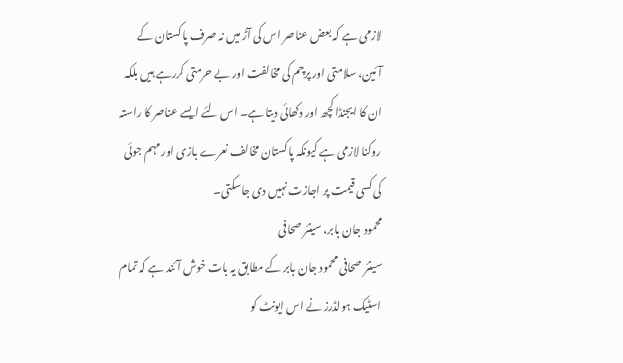لازمی ہے کہ بعض عناصر اس کی آڑ میں نہ صرف پاکستان کے آئین، سلامتی اور پرچم کی مخالفت اور بے حرمتی کررہے ہیں بلکہ ان کا ایجنڈا کچھ اور دکھائی دیتا ہے۔ اس لئے ایسے عناصر کا راستہ روکنا لازمی ہے کیونکہ پاکستان مخالف نعرے بازی اور مہم جوئی کی کسی قیمت پر اجازت نہیں دی جاسکتی۔
محمود جان بابر، سینئر صحافی
سینئر صحافی محمود جان بابر کے مطابق یہ بات خوش آئند ہے کہ تمام اسٹیک ہولڈرز نے اس ایونٹ کو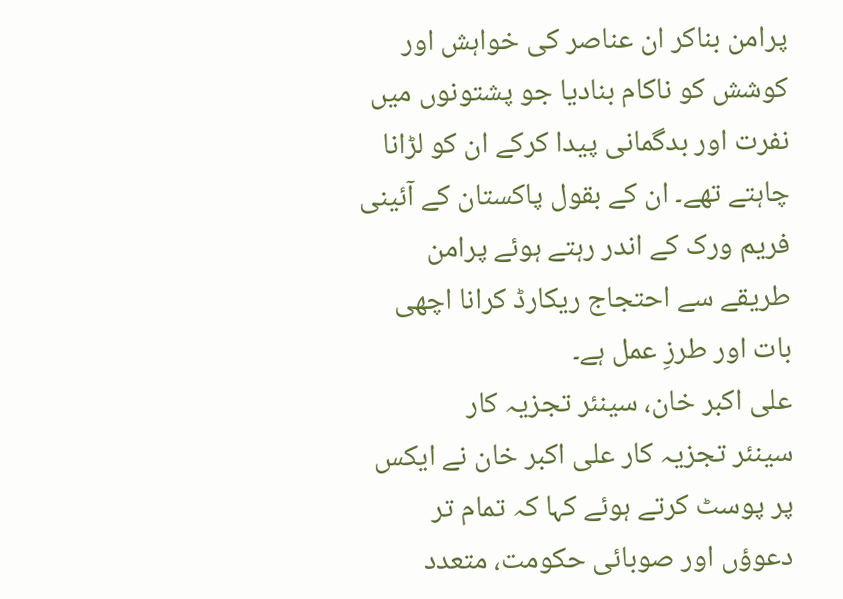پرامن بناکر ان عناصر کی خواہش اور کوشش کو ناکام بنادیا جو پشتونوں میں نفرت اور بدگمانی پیدا کرکے ان کو لڑانا چاہتے تھے۔ ان کے بقول پاکستان کے آئینی فریم ورک کے اندر رہتے ہوئے پرامن طریقے سے احتجاج ریکارڈ کرانا اچھی بات اور طرزِ عمل ہے۔
علی اکبر خان، سینئر تجزیہ کار
سینئر تجزیہ کار علی اکبر خان نے ایکس پر پوسٹ کرتے ہوئے کہا کہ تمام تر دعوؤں اور صوبائی حکومت، متعدد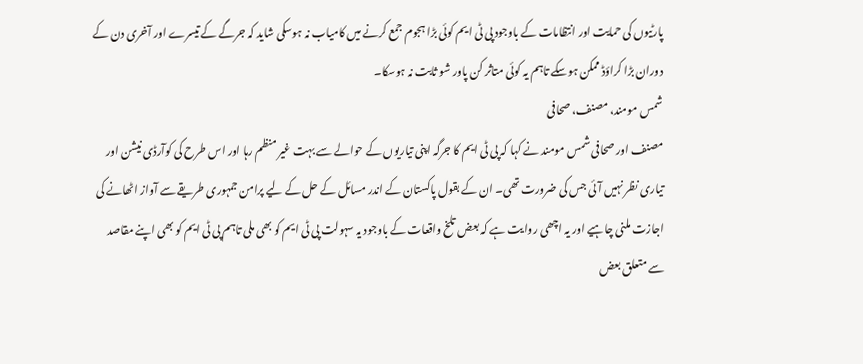پارٹیوں کی حمایت اور انتظامات کے باوجود پی ٹی ایم کوئی بڑا ہجوم جمع کرنے میں کامیاب نہ ہوسکی شاید کہ جرگے کے تیسرے اور آخری دن کے دوران بڑا کراؤڈ ممکن ہوسکے تاہم یہ کوئی متاثر کن پاور شو ثابت نہ ہوسکا۔
شمس مومند، مصنف، صحافی
مصنف اور صحافی شمس مومند نے کہا کہ پی ٹی ایم کا جرگہ اپنی تیاریوں کے حوالے سے بہت غیر منظم رہا اور اس طرح کی کوآرڈی نیشن اور تیاری نظر نہیں آئی جس کی ضرورت تھی۔ ان کے بقول پاکستان کے اندر مسائل کے حل کے لیے پرامن جمہوری طریقے سے آواز اٹھانے کی اجازت ملنی چاہیے اور یہ اچھی روایت ہے کہ بعض تلخ واقعات کے باوجود یہ سہولت پی ٹی ایم کو بھی ملی تاہم پی ٹی ایم کو بھی اپنے مقاصد سے متعلق بعض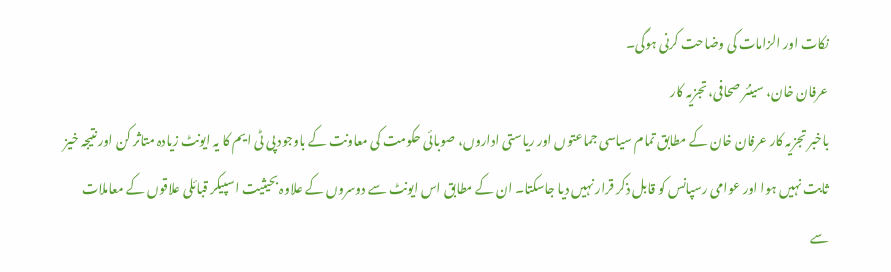نکات اور الزامات کی وضاحت کرنی ہوگی۔
عرفان خان، سینئر صحافی، تجزیہ کار
باخبر تجزیہ کار عرفان خان کے مطابق تمام سیاسی جماعتوں اور ریاستی اداروں، صوبائی حکومت کی معاونت کے باوجود پی ٹی ایم کا یہ ایونٹ زیادہ متاثر کن اور نتیجہ خیز ثابت نہیں ہوا اور عوامی رسپانس کو قابل ذکر قرار نہیں دیا جاسکتا۔ ان کے مطابق اس ایونٹ سے دوسروں کے علاوہ بحیثیت اسپیکر قبائلی علاقوں کے معاملات سے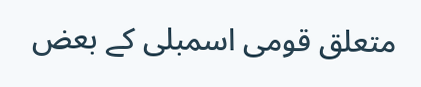متعلق قومی اسمبلی کے بعض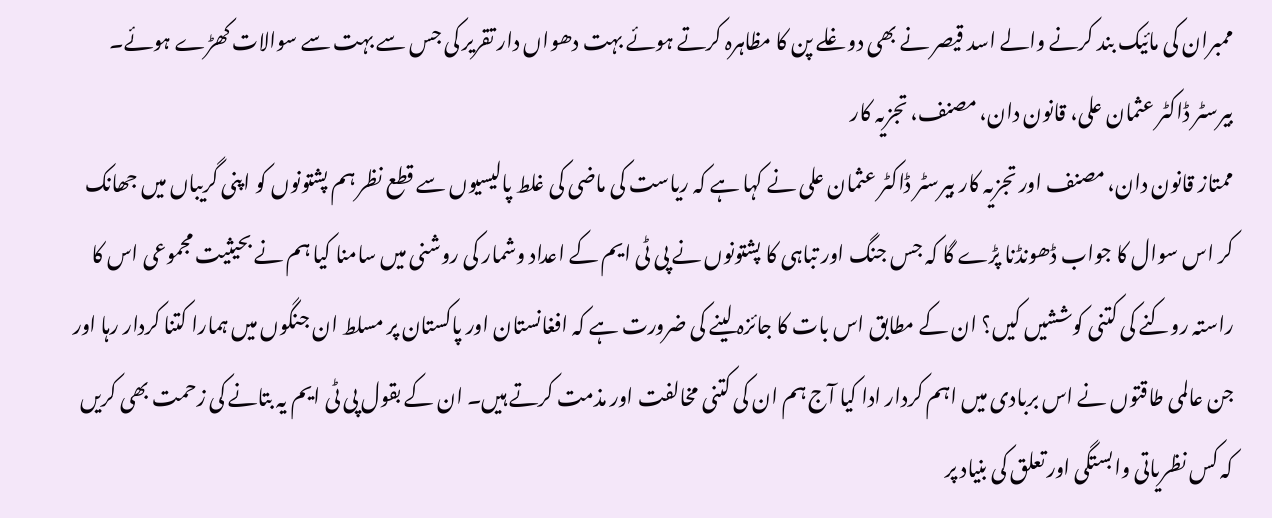ممبران کی مائیک بند کرنے والے اسد قیصر نے بھی دوغلے پن کا مظاہرہ کرتے ہوئے بہت دھواں دار تقریر کی جس سے بہت سے سوالات کھڑے ہوئے۔
بیرسٹر ڈاکٹر عثمان علی، قانون دان، مصنف، تجزیہ کار
ممتاز قانون دان، مصنف اور تجزیہ کار بیرسٹر ڈاکٹر عثمان علی نے کہا ہے کہ ریاست کی ماضی کی غلط پالیسیوں سے قطع نظر ہم پشتونوں کو اپنی گریباں میں جھانک کر اس سوال کا جواب ڈھونڈنا پڑے گا کہ جس جنگ اور تباہی کا پشتونوں نے پی ٹی ایم کے اعداد وشمار کی روشنی میں سامنا کیا ہم نے بحیثیت مجموعی اس کا راستہ روکنے کی کتنی کوششیں کیں؟ ان کے مطابق اس بات کا جائزہ لینے کی ضرورت ہے کہ افغانستان اور پاکستان پر مسلط ان جنگوں میں ہمارا کتنا کردار رہا اور جن عالمی طاقتوں نے اس بربادی میں اہم کردار ادا کیا آج ہم ان کی کتنی مخالفت اور مذمت کرتے ہیں۔ ان کے بقول پی ٹی ایم یہ بتانے کی زحمت بھی کریں کہ کس نظریاتی وابستگی اور تعلق کی بنیاد پر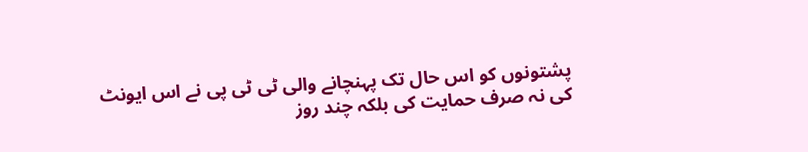پشتونوں کو اس حال تک پہنچانے والی ٹی ٹی پی نے اس ایونٹ کی نہ صرف حمایت کی بلکہ چند روز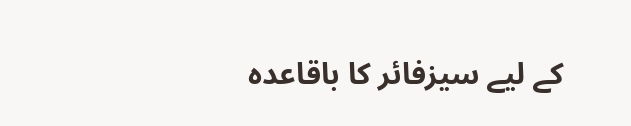کے لیے سیزفائر کا باقاعدہ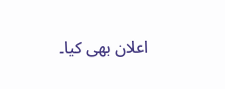اعلان بھی کیا۔